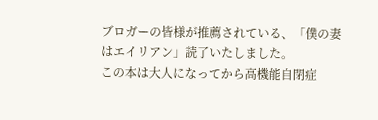ブロガーの皆様が推薦されている、「僕の妻はエイリアン」読了いたしました。
この本は大人になってから高機能自閉症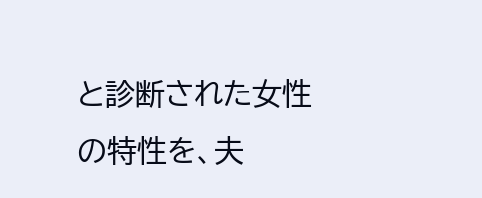と診断された女性の特性を、夫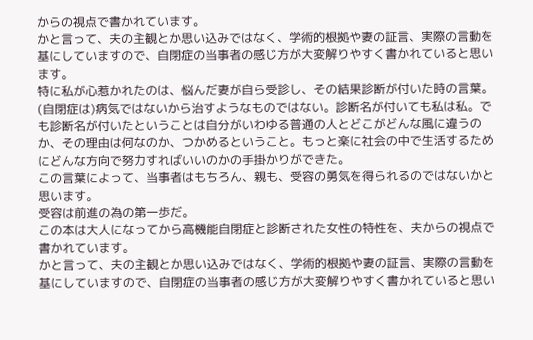からの視点で書かれています。
かと言って、夫の主観とか思い込みではなく、学術的根拠や妻の証言、実際の言動を基にしていますので、自閉症の当事者の感じ方が大変解りやすく書かれていると思います。
特に私が心惹かれたのは、悩んだ妻が自ら受診し、その結果診断が付いた時の言葉。
(自閉症は)病気ではないから治すようなものではない。診断名が付いても私は私。でも診断名が付いたということは自分がいわゆる普通の人とどこがどんな風に違うのか、その理由は何なのか、つかめるということ。もっと楽に社会の中で生活するためにどんな方向で努力すればいいのかの手掛かりができた。
この言葉によって、当事者はもちろん、親も、受容の勇気を得られるのではないかと思います。
受容は前進の為の第一歩だ。
この本は大人になってから高機能自閉症と診断された女性の特性を、夫からの視点で書かれています。
かと言って、夫の主観とか思い込みではなく、学術的根拠や妻の証言、実際の言動を基にしていますので、自閉症の当事者の感じ方が大変解りやすく書かれていると思い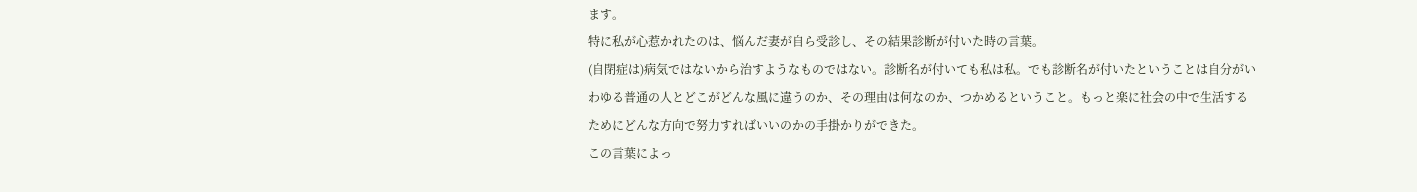ます。
特に私が心惹かれたのは、悩んだ妻が自ら受診し、その結果診断が付いた時の言葉。
(自閉症は)病気ではないから治すようなものではない。診断名が付いても私は私。でも診断名が付いたということは自分がいわゆる普通の人とどこがどんな風に違うのか、その理由は何なのか、つかめるということ。もっと楽に社会の中で生活するためにどんな方向で努力すればいいのかの手掛かりができた。
この言葉によっ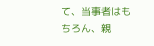て、当事者はもちろん、親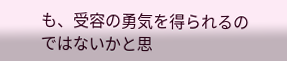も、受容の勇気を得られるのではないかと思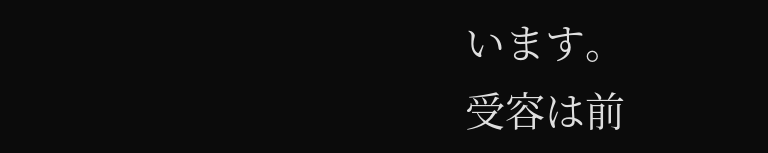います。
受容は前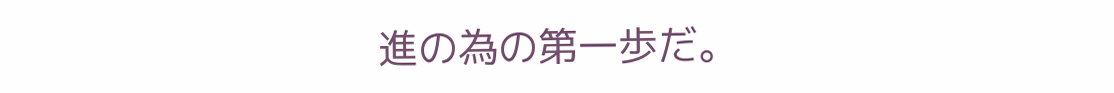進の為の第一歩だ。